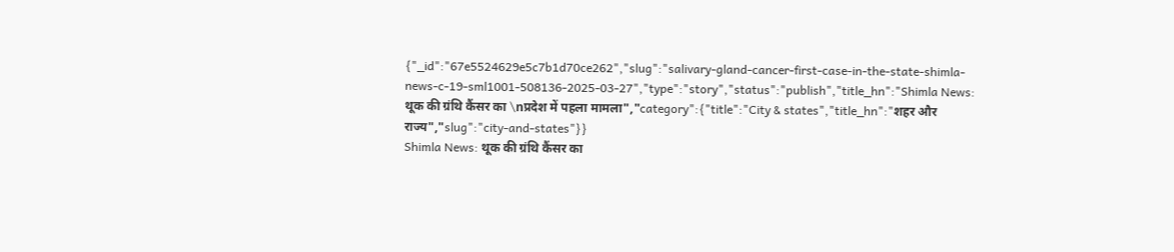{"_id":"67e5524629e5c7b1d70ce262","slug":"salivary-gland-cancer-first-case-in-the-state-shimla-news-c-19-sml1001-508136-2025-03-27","type":"story","status":"publish","title_hn":"Shimla News: थूक की ग्रंथि कैंसर का \nप्रदेश में पहला मामला","category":{"title":"City & states","title_hn":"शहर और राज्य","slug":"city-and-states"}}
Shimla News: थूक की ग्रंथि कैंसर का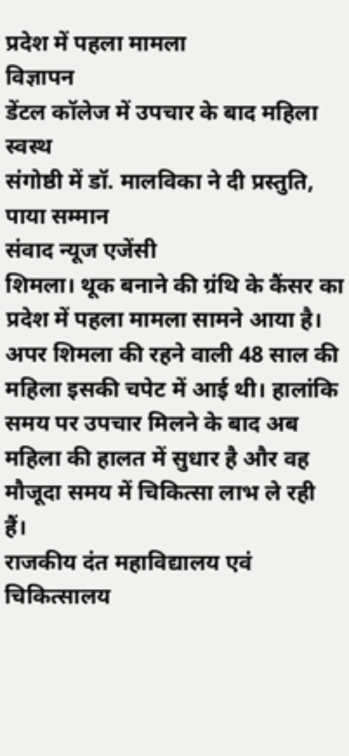प्रदेश में पहला मामला
विज्ञापन
डेंटल कॉलेज में उपचार के बाद महिला स्वस्थ
संगोष्ठी में डॉ. मालविका ने दी प्रस्तुति, पाया सम्मान
संवाद न्यूज एजेंसी
शिमला। थूक बनाने की ग्रंथि के कैंसर का प्रदेश में पहला मामला सामने आया है। अपर शिमला की रहने वाली 48 साल की महिला इसकी चपेट में आई थी। हालांकि समय पर उपचार मिलने के बाद अब महिला की हालत में सुधार है और वह मौजूदा समय में चिकित्सा लाभ ले रही हैं।
राजकीय दंत महाविद्यालय एवं चिकित्सालय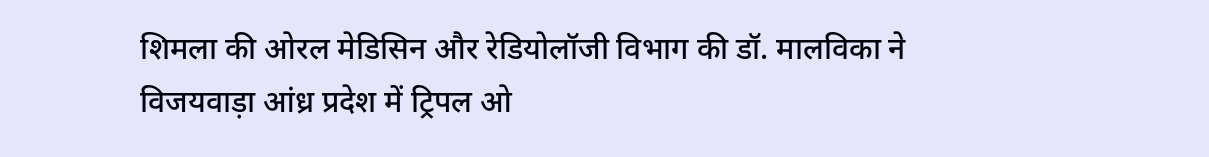शिमला की ओरल मेडिसिन और रेडियोलॉजी विभाग की डॉ. मालविका ने विजयवाड़ा आंध्र प्रदेश में ट्रिपल ओ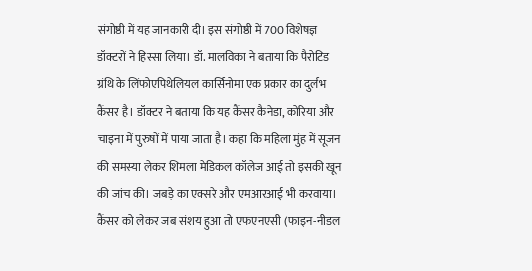संगोष्ठी में यह जानकारी दी। इस संगोष्ठी में 700 विशेषज्ञ डॉक्टरों ने हिस्सा लिया। डॉ. मालविका ने बताया कि पैरोटिड ग्रंथि के लिंफोएपिथेलियल कार्सिनोमा एक प्रकार का दुर्लभ कैंसर है। डॉक्टर ने बताया कि यह कैंसर कैनेडा, कोरिया और चाइना में पुरुषों में पाया जाता है। कहा कि महिला मुंह में सूजन की समस्या लेकर शिमला मेडिकल कॉलेज आई तो इसकी खून की जांच की। जबड़े का एक्सरे और एमआरआई भी करवाया। कैंसर को लेकर जब संशय हुआ तो एफएनएसी (फाइन-नीडल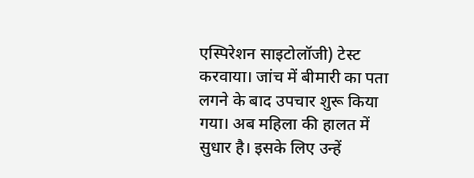एस्पिरेशन साइटोलॉजी) टेस्ट करवाया। जांच में बीमारी का पता लगने के बाद उपचार शुरू किया गया। अब महिला की हालत में सुधार है। इसके लिए उन्हें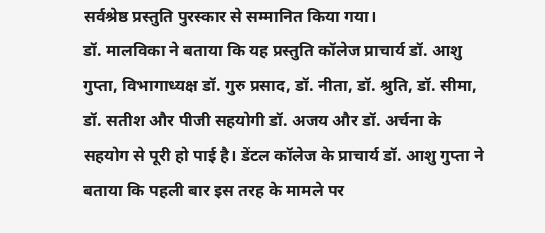सर्वश्रेष्ठ प्रस्तुति पुरस्कार से सम्मानित किया गया।
डॉ. मालविका ने बताया कि यह प्रस्तुति कॉलेज प्राचार्य डॉ. आशु गुप्ता, विभागाध्यक्ष डॉ. गुरु प्रसाद, डॉ. नीता, डॉ. श्रुति, डॉ. सीमा, डॉ. सतीश और पीजी सहयोगी डॉ. अजय और डॉ. अर्चना के सहयोग से पूरी हो पाई है। डेंटल कॉलेज के प्राचार्य डॉ. आशु गुप्ता ने बताया कि पहली बार इस तरह के मामले पर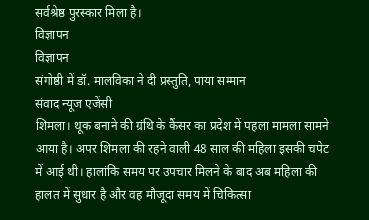सर्वश्रेष्ठ पुरस्कार मिला है।
विज्ञापन
विज्ञापन
संगोष्ठी में डॉ. मालविका ने दी प्रस्तुति, पाया सम्मान
संवाद न्यूज एजेंसी
शिमला। थूक बनाने की ग्रंथि के कैंसर का प्रदेश में पहला मामला सामने आया है। अपर शिमला की रहने वाली 48 साल की महिला इसकी चपेट में आई थी। हालांकि समय पर उपचार मिलने के बाद अब महिला की हालत में सुधार है और वह मौजूदा समय में चिकित्सा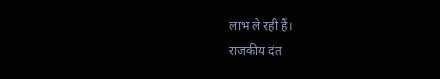लाभ ले रही हैं।
राजकीय दंत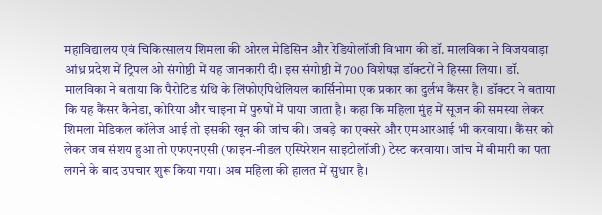महाविद्यालय एवं चिकित्सालय शिमला की ओरल मेडिसिन और रेडियोलॉजी विभाग की डॉ. मालविका ने विजयवाड़ा आंध्र प्रदेश में ट्रिपल ओ संगोष्ठी में यह जानकारी दी। इस संगोष्ठी में 700 विशेषज्ञ डॉक्टरों ने हिस्सा लिया। डॉ. मालविका ने बताया कि पैरोटिड ग्रंथि के लिंफोएपिथेलियल कार्सिनोमा एक प्रकार का दुर्लभ कैंसर है। डॉक्टर ने बताया कि यह कैंसर कैनेडा, कोरिया और चाइना में पुरुषों में पाया जाता है। कहा कि महिला मुंह में सूजन की समस्या लेकर शिमला मेडिकल कॉलेज आई तो इसकी खून की जांच की। जबड़े का एक्सरे और एमआरआई भी करवाया। कैंसर को लेकर जब संशय हुआ तो एफएनएसी (फाइन-नीडल एस्पिरेशन साइटोलॉजी) टेस्ट करवाया। जांच में बीमारी का पता लगने के बाद उपचार शुरू किया गया। अब महिला की हालत में सुधार है।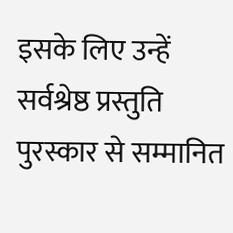इसके लिए उन्हें सर्वश्रेष्ठ प्रस्तुति पुरस्कार से सम्मानित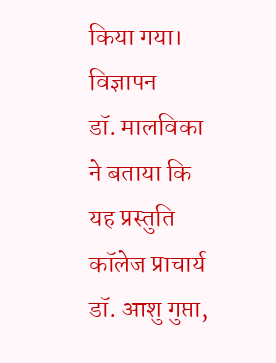किया गया।
विज्ञापन
डॉ. मालविका ने बताया कि यह प्रस्तुति कॉलेज प्राचार्य डॉ. आशु गुप्ता,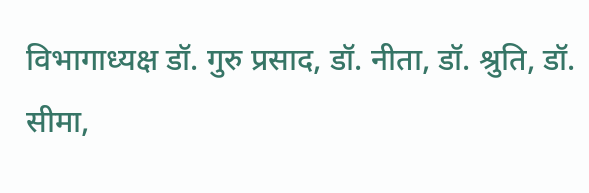विभागाध्यक्ष डॉ. गुरु प्रसाद, डॉ. नीता, डॉ. श्रुति, डॉ. सीमा,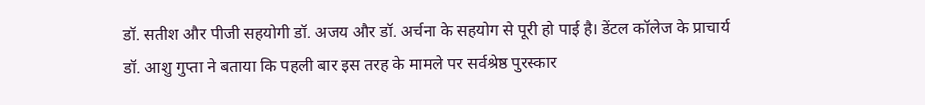डॉ. सतीश और पीजी सहयोगी डॉ. अजय और डॉ. अर्चना के सहयोग से पूरी हो पाई है। डेंटल कॉलेज के प्राचार्य डॉ. आशु गुप्ता ने बताया कि पहली बार इस तरह के मामले पर सर्वश्रेष्ठ पुरस्कार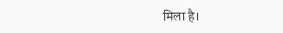मिला है।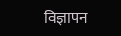विज्ञापन